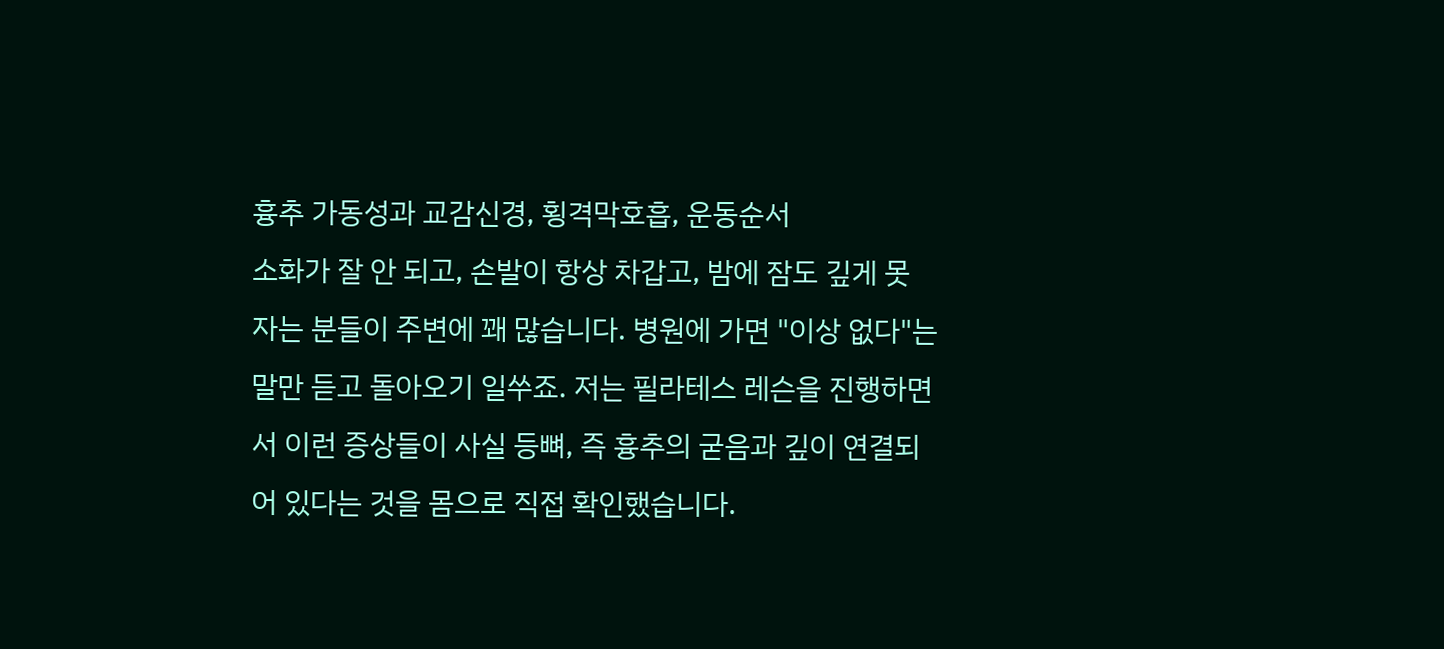흉추 가동성과 교감신경, 횡격막호흡, 운동순서
소화가 잘 안 되고, 손발이 항상 차갑고, 밤에 잠도 깊게 못 자는 분들이 주변에 꽤 많습니다. 병원에 가면 "이상 없다"는 말만 듣고 돌아오기 일쑤죠. 저는 필라테스 레슨을 진행하면서 이런 증상들이 사실 등뼈, 즉 흉추의 굳음과 깊이 연결되어 있다는 것을 몸으로 직접 확인했습니다.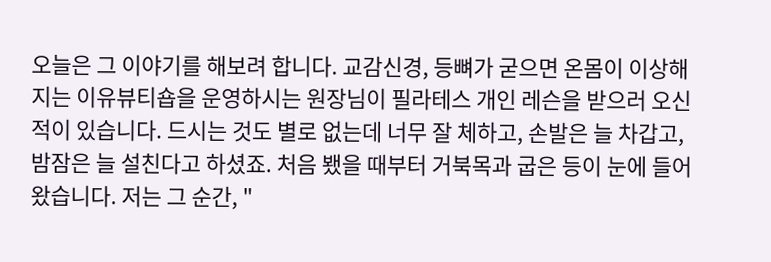오늘은 그 이야기를 해보려 합니다. 교감신경, 등뼈가 굳으면 온몸이 이상해지는 이유뷰티숍을 운영하시는 원장님이 필라테스 개인 레슨을 받으러 오신 적이 있습니다. 드시는 것도 별로 없는데 너무 잘 체하고, 손발은 늘 차갑고, 밤잠은 늘 설친다고 하셨죠. 처음 뵀을 때부터 거북목과 굽은 등이 눈에 들어왔습니다. 저는 그 순간, "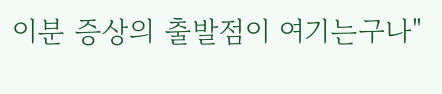이분 증상의 출발점이 여기는구나"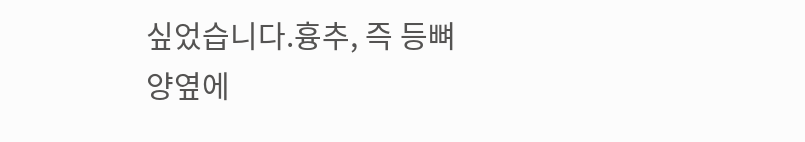싶었습니다.흉추, 즉 등뼈 양옆에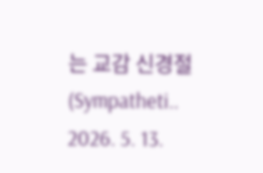는 교감 신경절(Sympatheti..
2026. 5. 13.